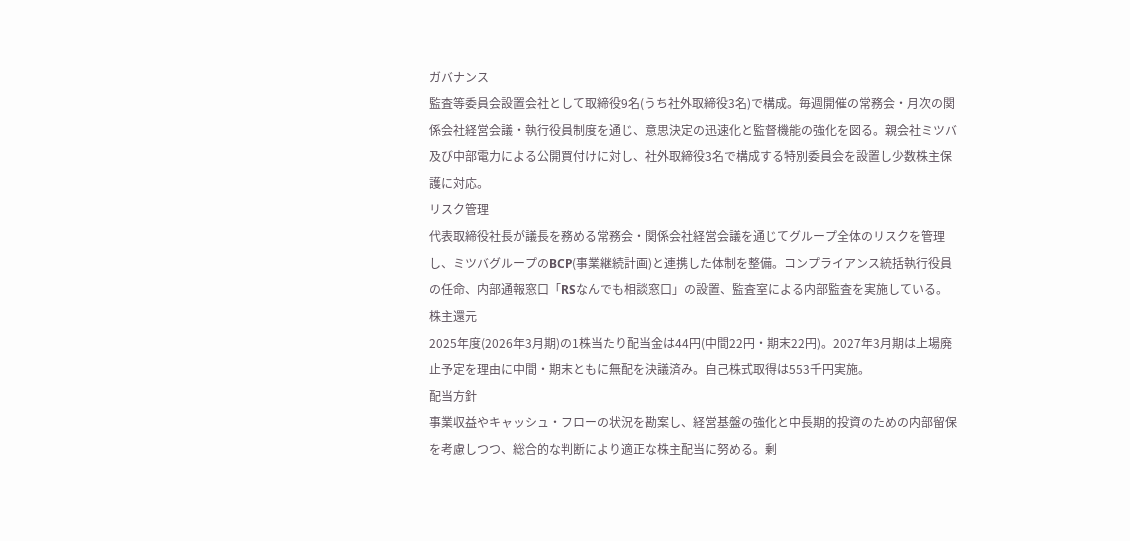ガバナンス
監査等委員会設置会社として取締役9名(うち社外取締役3名)で構成。毎週開催の常務会・月次の関係会社経営会議・執行役員制度を通じ、意思決定の迅速化と監督機能の強化を図る。親会社ミツバ及び中部電力による公開買付けに対し、社外取締役3名で構成する特別委員会を設置し少数株主保護に対応。
リスク管理
代表取締役社長が議長を務める常務会・関係会社経営会議を通じてグループ全体のリスクを管理し、ミツバグループのBCP(事業継続計画)と連携した体制を整備。コンプライアンス統括執行役員の任命、内部通報窓口「RSなんでも相談窓口」の設置、監査室による内部監査を実施している。
株主還元
2025年度(2026年3月期)の1株当たり配当金は44円(中間22円・期末22円)。2027年3月期は上場廃止予定を理由に中間・期末ともに無配を決議済み。自己株式取得は553千円実施。
配当方針
事業収益やキャッシュ・フローの状況を勘案し、経営基盤の強化と中長期的投資のための内部留保を考慮しつつ、総合的な判断により適正な株主配当に努める。剰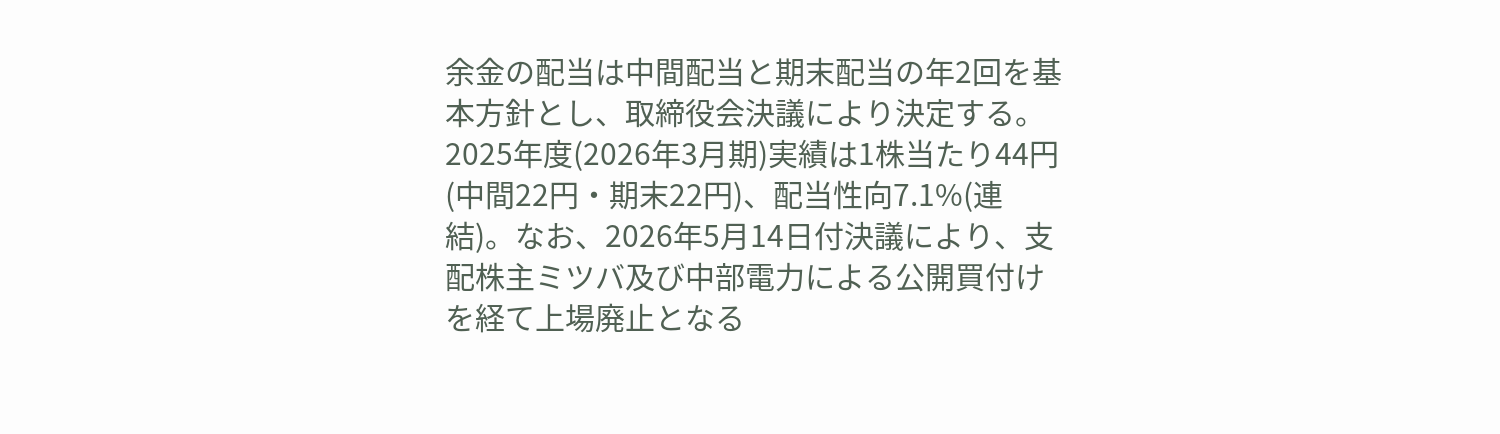余金の配当は中間配当と期末配当の年2回を基本方針とし、取締役会決議により決定する。2025年度(2026年3月期)実績は1株当たり44円(中間22円・期末22円)、配当性向7.1%(連結)。なお、2026年5月14日付決議により、支配株主ミツバ及び中部電力による公開買付けを経て上場廃止となる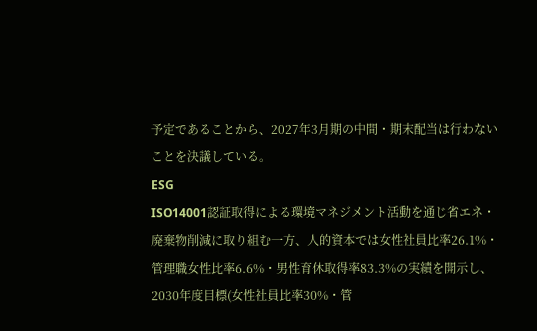予定であることから、2027年3月期の中間・期末配当は行わないことを決議している。
ESG
ISO14001認証取得による環境マネジメント活動を通じ省エネ・廃棄物削減に取り組む一方、人的資本では女性社員比率26.1%・管理職女性比率6.6%・男性育休取得率83.3%の実績を開示し、2030年度目標(女性社員比率30%・管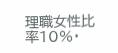理職女性比率10%・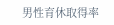男性育休取得率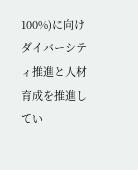100%)に向けダイバーシティ推進と人材育成を推進してい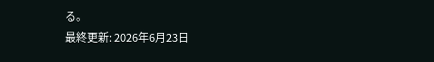る。
最終更新: 2026年6月23日